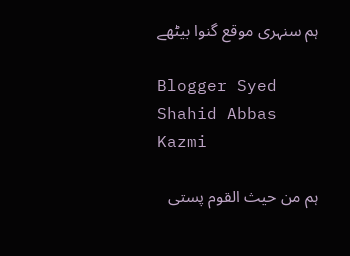ہم سنہری موقع گنوا بیٹھے

Blogger Syed Shahid Abbas Kazmi

ہم من حیث القوم پستی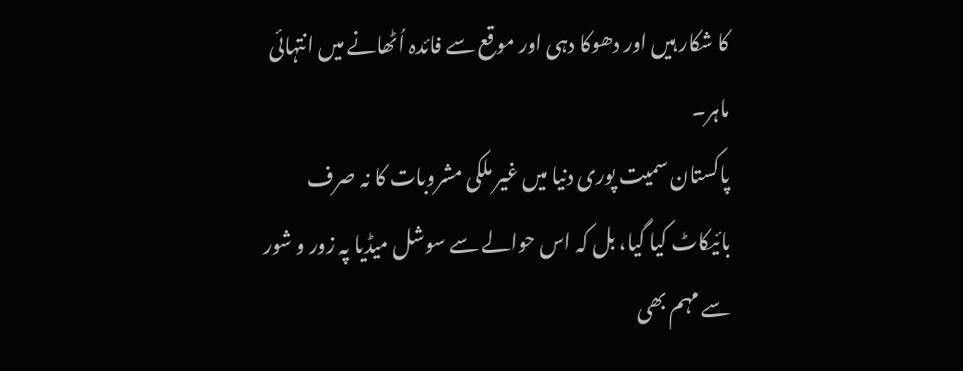کا شکار ہیں اور دھوکا دہی اور موقع سے فائدہ اُٹھانے میں انتہائی ماہر۔
پاکستان سمیت پوری دنیا میں غیر ملکی مشروبات کا نہ صرف بائیکاٹ کیا گیا، بل کہ اس حوالے سے سوشل میڈیا پہ زور و شور سے مہم بھی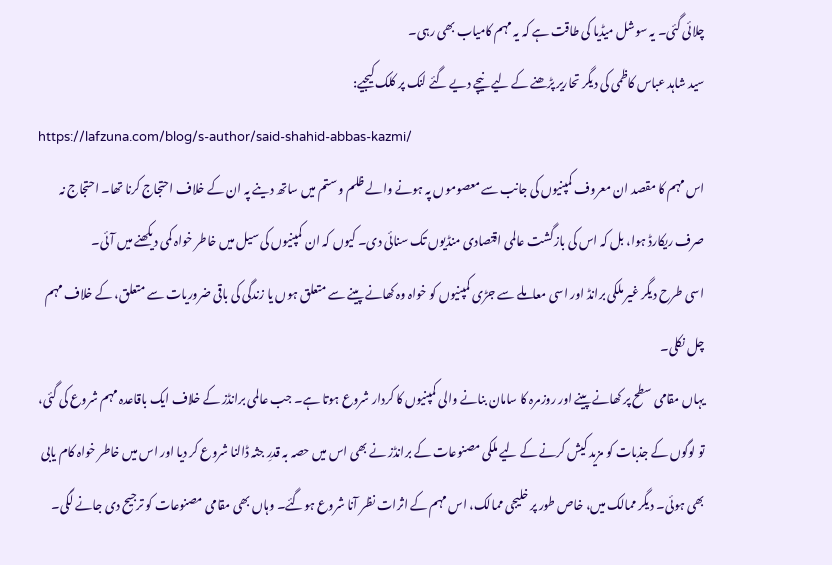چلائی گئی۔ یہ سوشل میڈیا کی طاقت ہے کہ یہ مہم کامیاب بھی رہی۔
سید شاہد عباس کاظمی کی دیگر تحاریر پڑھنے کے لیے نیچے دیے گئے لنک پر کلک کیجیے:
https://lafzuna.com/blog/s-author/said-shahid-abbas-kazmi/
اس مہم کا مقصد ان معروف کمپنیوں کی جانب سے معصوموں پہ ہونے والے ظلم و ستم میں ساتھ دینے پہ ان کے خلاف احتجاج کرنا تھا۔ احتجاج نہ صرف ریکارڈ ہوا، بل کہ اس کی بازگشت عالمی اقتصادی منڈیوں تک سنائی دی۔ کیوں کہ ان کمپنیوں کی سیل میں خاطر خواہ کمی دیکھنے میں آئی۔
اسی طرح دیگر غیر ملکی برانڈ اور اسی معاملے سے جڑی کمپنیوں کو خواہ وہ کھانے پینے سے متعلق ہوں یا زندگی کی باقی ضروریات سے متعلق، کے خلاف مہم چل نکلی۔
یہاں مقامی سطح پر کھانے پینے اور روزمرہ کا سامان بنانے والی کمپنیوں کا کردار شروع ہوتا ہے۔ جب عالمی برانڈز کے خلاف ایک باقاعدہ مہم شروع کی گئی، تو لوگوں کے جذبات کو مزید کیش کرنے کے لیے ملکی مصنوعات کے برانڈز نے بھی اس میں حصہ بہ قدرِ جثہ ڈالنا شروع کر دیا اور اس میں خاطر خواہ کام یابی بھی ہوئی۔ دیگر ممالک میں، خاص طور پر خلیجی ممالک، اس مہم کے اثرات نظر آنا شروع ہوگئے۔ وہاں بھی مقامی مصنوعات کو ترجیح دی جانے لگی۔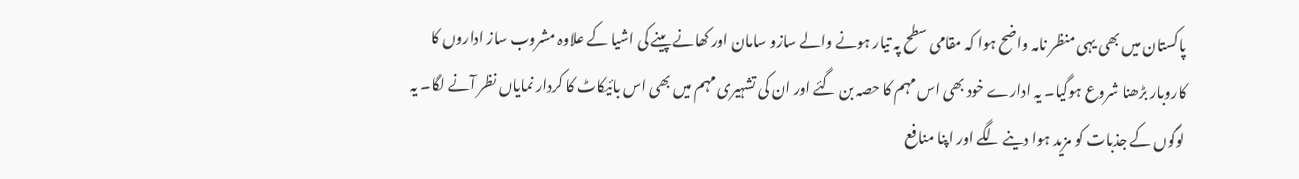پاکستان میں بھی یہی منظر نامہ واضح ہوا کہ مقامی سطح پہ تیار ہونے والے سازو سامان اور کھانے پینے کی اشیا کے علاوہ مشروب ساز اداروں کا کاروبار بڑھنا شروع ہوگیا۔ یہ ادارے خود بھی اس مہم کا حصہ بن گئے اور ان کی تشہیری مہم میں بھی اس بائیکاٹ کا کردار نمایاں نظر آنے لگا۔ یہ لوگوں کے جذبات کو مزید ہوا دینے لگے اور اپنا منافع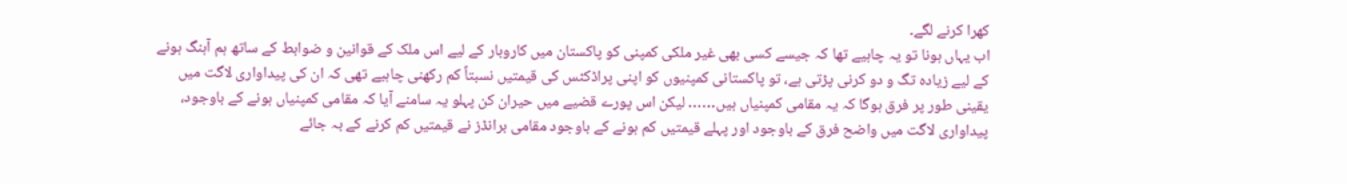کھرا کرنے لگے۔
اب یہاں ہونا تو یہ چاہیے تھا کہ جیسے کسی بھی غیر ملکی کمپنی کو پاکستان میں کاروبار کے لیے اس ملک کے قوانین و ضوابط کے ساتھ ہم آہنگ ہونے کے لیے زیادہ تگ و دو کرنی پڑتی ہے، تو پاکستانی کمپنیوں کو اپنی پراڈکٹس کی قیمتیں نسبتاً کم رکھنی چاہیے تھی کہ ان کی پیداواری لاگت میں یقینی طور پر فرق ہوگا کہ یہ مقامی کمپنیاں ہیں…… لیکن اس پورے قضیے میں حیران کن پہلو یہ سامنے آیا کہ مقامی کمپنیاں ہونے کے باوجود، پیداواری لاگت میں واضح فرق کے باوجود اور پہلے قیمتیں کم ہونے کے باوجود مقامی برانڈز نے قیمتیں کم کرنے کے بہ جائے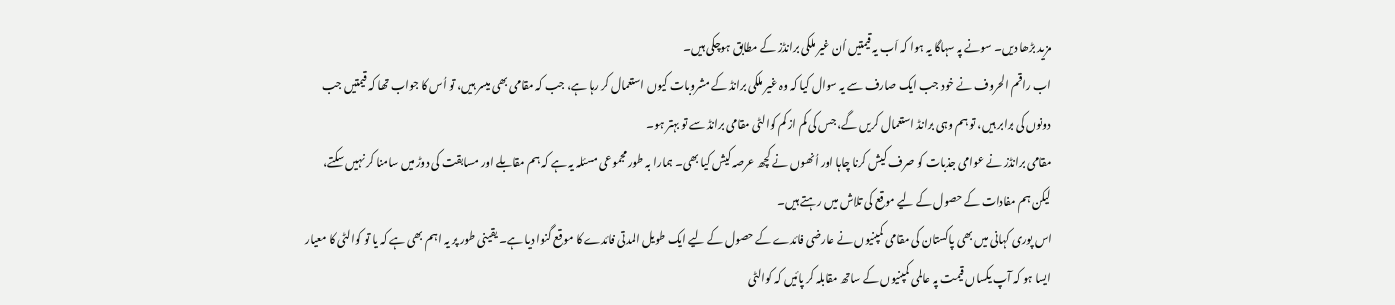مزید بڑھا دیں۔ سونے پہ سہاگا یہ ہوا کہ اَب یہ قیمتیں اُن غیر ملکی برانڈز کے مطابق ہوچکی ہیں۔
اب راقم الحروف نے خود جب ایک صارف سے یہ سوال کیا کہ وہ غیر ملکی برانڈ کے مشروبات کیوں استعمال کر رہا ہے، جب کہ مقامی بھی میسر ہیں، تو اُس کا جواب تھا کہ قیمتیں جب دونوں کی برابر ہیں، تو ہم وہی برانڈ استعمال کریں گے، جس کی کم از کم کوالٹی مقامی برانڈ سے تو بہتر ہو۔
مقامی برانڈز نے عوامی جذبات کو صرف کیش کرنا چاہا اور اُنھوں نے کچھ عرصہ کیش کیا بھی۔ ہمارا بہ طور مجموعی مسئلہ یہ ہے کہ ہم مقابلے اور مسابقت کی دوڑ میں سامنا کر نہیں سکتے، لیکن ہم مفادات کے حصول کے لیے موقع کی تلاش میں رہتے ہیں۔
اس پوری کہانی میں بھی پاکستان کی مقامی کمپنیوں نے عارضی فائدے کے حصول کے لیے ایک طویل المدتی فائدے کا موقع گنوا دیا ہے۔ یقینی طور پر یہ اہم بھی ہے کہ یا تو کوالٹی کا معیار ایسا ہو کہ آپ یکساں قیمت پہ عالمی کمپنیوں کے ساتھ مقابلہ کر پائیں کہ کوالٹی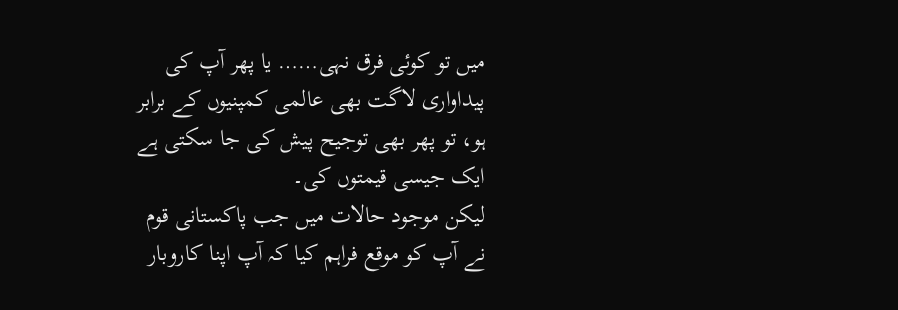میں تو کوئی فرق نہی…… یا پھر آپ کی پیداواری لاگت بھی عالمی کمپنیوں کے برابر ہو، تو پھر بھی توجیح پیش کی جا سکتی ہے ایک جیسی قیمتوں کی۔
لیکن موجود حالات میں جب پاکستانی قوم نے آپ کو موقع فراہم کیا کہ آپ اپنا کاروبار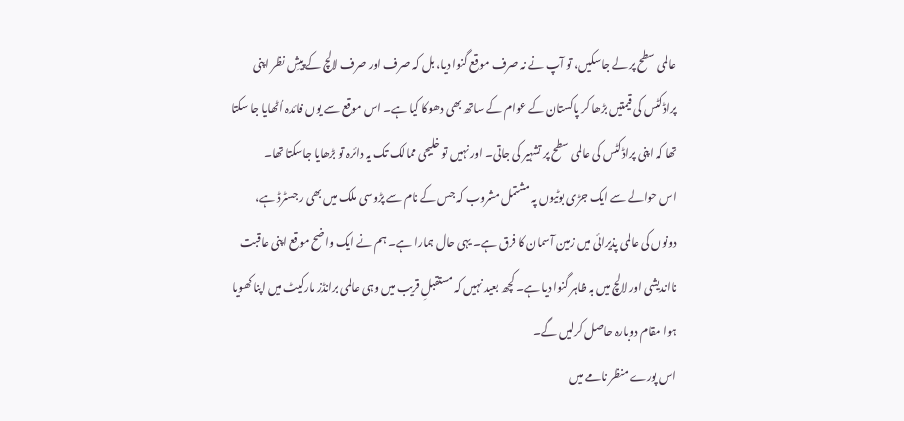عالمی سطح پر لے جاسکیں، تو آپ نے نہ صرف موقع گنوا دیا، بل کہ صرف اور صرف لالچ کے پیشِ نظر اپنی پراڈکٹس کی قیمتیں بڑھا کر پاکستان کے عوام کے ساتھ بھی دھوکا کیا ہے۔ اس موقع سے یوں فائدہ اُٹھایا جا سکتا تھا کہ اپنی پراڈکٹس کی عالمی سطح پر تشہیر کی جاتی۔ اور نہیں تو خلیجی ممالک تک یہ دائرہ تو بڑھایا جاسکتا تھا۔
اس حوالے سے ایک جڑی بوٹیوں پہ مشتمل مشروب کہ جس کے نام سے پڑوسی ملک میں بھی رجسٹرڈ ہے، دونوں کی عالمی پذیرائی میں زمین آسمان کا فرق ہے۔ یہی حال ہمارا ہے۔ ہم نے ایک واضح موقع اپنی عاقبت نااندیشی اور لالچ میں بہ ظاہر گنوا دیا ہے۔ کچھ بعید نہیں کہ مستقبلِ قریب میں وہی عالمی برانڈز مارکیٹ میں اپنا کھویا ہوا مقام دوبارہ حاصل کرلیں گے۔
اس پورے منظر نامے میں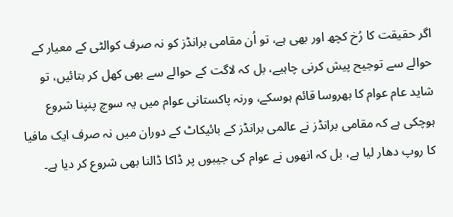اگر حقیقت کا رُخ کچھ اور بھی ہے، تو اُن مقامی برانڈز کو نہ صرف کوالٹی کے معیار کے حوالے سے توجیح پیش کرنی چاہیے، بل کہ لاگت کے حوالے سے بھی کھل کر بتائیں، تو شاید عام عوام کا بھروسا قائم ہوسکے، ورنہ پاکستانی عوام میں یہ سوچ پنپنا شروع ہوچکی ہے کہ مقامی برانڈز نے عالمی برانڈز کے بائیکاٹ کے دوران میں نہ صرف ایک مافیا کا روپ دھار لیا ہے، بل کہ انھوں نے عوام کی جیبوں پر ڈاکا ڈالنا بھی شروع کر دیا ہے۔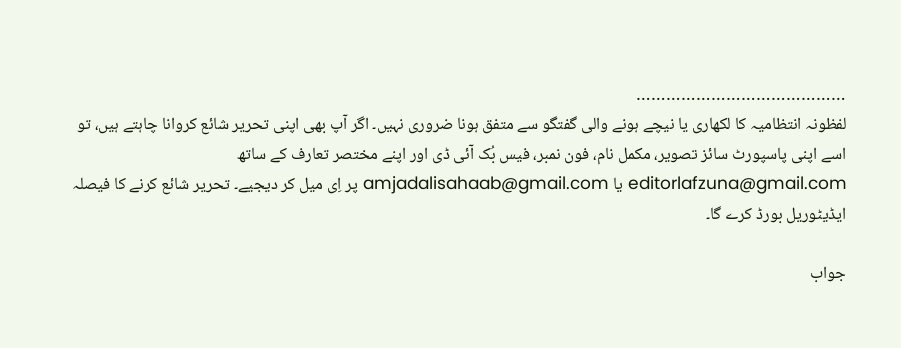……………………………………
لفظونہ انتظامیہ کا لکھاری یا نیچے ہونے والی گفتگو سے متفق ہونا ضروری نہیں۔ اگر آپ بھی اپنی تحریر شائع کروانا چاہتے ہیں، تو اسے اپنی پاسپورٹ سائز تصویر، مکمل نام، فون نمبر، فیس بُک آئی ڈی اور اپنے مختصر تعارف کے ساتھ editorlafzuna@gmail.com یا amjadalisahaab@gmail.com پر اِی میل کر دیجیے۔ تحریر شائع کرنے کا فیصلہ ایڈیٹوریل بورڈ کرے گا۔

جواب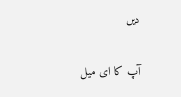دیں

آپ کا ای میل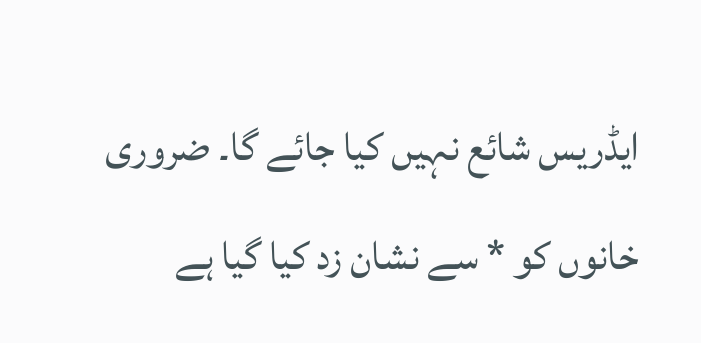ایڈریس شائع نہیں کیا جائے گا۔ ضروری خانوں کو * سے نشان زد کیا گیا ہے